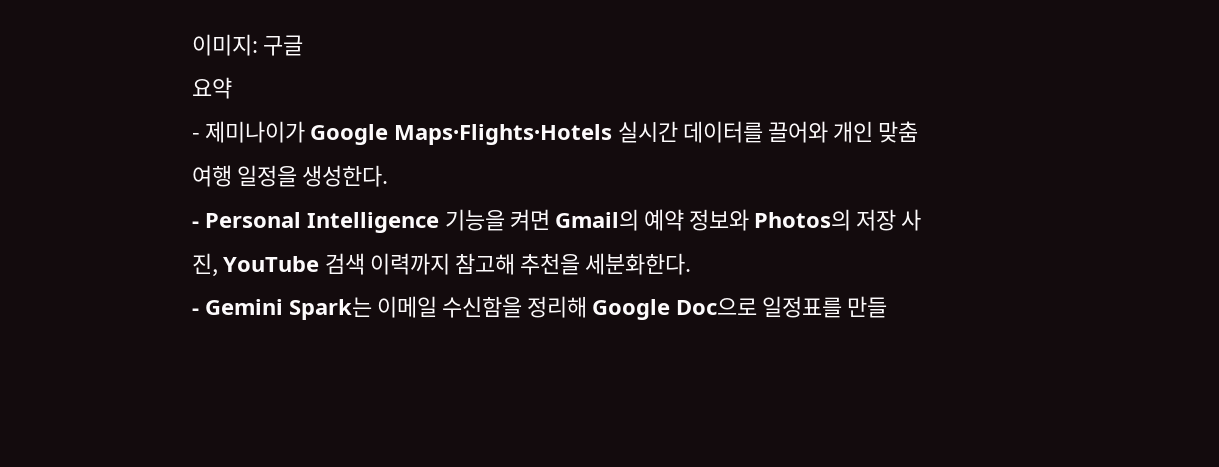이미지: 구글
요약
- 제미나이가 Google Maps·Flights·Hotels 실시간 데이터를 끌어와 개인 맞춤 여행 일정을 생성한다.
- Personal Intelligence 기능을 켜면 Gmail의 예약 정보와 Photos의 저장 사진, YouTube 검색 이력까지 참고해 추천을 세분화한다.
- Gemini Spark는 이메일 수신함을 정리해 Google Doc으로 일정표를 만들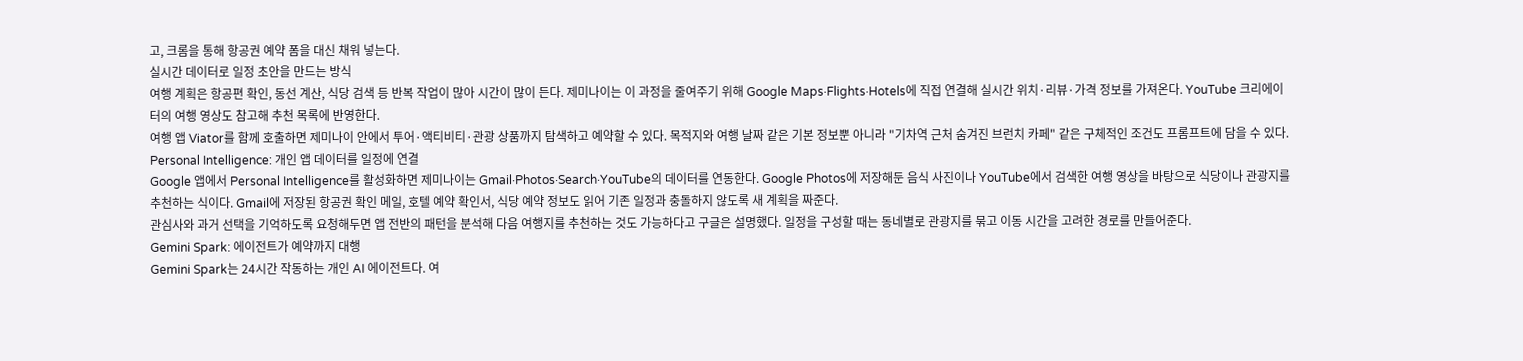고, 크롬을 통해 항공권 예약 폼을 대신 채워 넣는다.
실시간 데이터로 일정 초안을 만드는 방식
여행 계획은 항공편 확인, 동선 계산, 식당 검색 등 반복 작업이 많아 시간이 많이 든다. 제미나이는 이 과정을 줄여주기 위해 Google Maps·Flights·Hotels에 직접 연결해 실시간 위치·리뷰·가격 정보를 가져온다. YouTube 크리에이터의 여행 영상도 참고해 추천 목록에 반영한다.
여행 앱 Viator를 함께 호출하면 제미나이 안에서 투어·액티비티·관광 상품까지 탐색하고 예약할 수 있다. 목적지와 여행 날짜 같은 기본 정보뿐 아니라 "기차역 근처 숨겨진 브런치 카페" 같은 구체적인 조건도 프롬프트에 담을 수 있다.
Personal Intelligence: 개인 앱 데이터를 일정에 연결
Google 앱에서 Personal Intelligence를 활성화하면 제미나이는 Gmail·Photos·Search·YouTube의 데이터를 연동한다. Google Photos에 저장해둔 음식 사진이나 YouTube에서 검색한 여행 영상을 바탕으로 식당이나 관광지를 추천하는 식이다. Gmail에 저장된 항공권 확인 메일, 호텔 예약 확인서, 식당 예약 정보도 읽어 기존 일정과 충돌하지 않도록 새 계획을 짜준다.
관심사와 과거 선택을 기억하도록 요청해두면 앱 전반의 패턴을 분석해 다음 여행지를 추천하는 것도 가능하다고 구글은 설명했다. 일정을 구성할 때는 동네별로 관광지를 묶고 이동 시간을 고려한 경로를 만들어준다.
Gemini Spark: 에이전트가 예약까지 대행
Gemini Spark는 24시간 작동하는 개인 AI 에이전트다. 여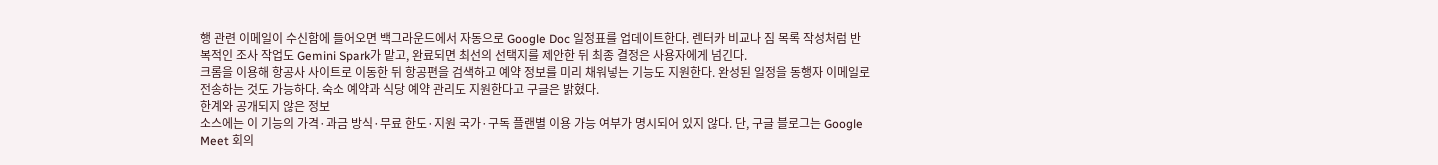행 관련 이메일이 수신함에 들어오면 백그라운드에서 자동으로 Google Doc 일정표를 업데이트한다. 렌터카 비교나 짐 목록 작성처럼 반복적인 조사 작업도 Gemini Spark가 맡고, 완료되면 최선의 선택지를 제안한 뒤 최종 결정은 사용자에게 넘긴다.
크롬을 이용해 항공사 사이트로 이동한 뒤 항공편을 검색하고 예약 정보를 미리 채워넣는 기능도 지원한다. 완성된 일정을 동행자 이메일로 전송하는 것도 가능하다. 숙소 예약과 식당 예약 관리도 지원한다고 구글은 밝혔다.
한계와 공개되지 않은 정보
소스에는 이 기능의 가격·과금 방식·무료 한도·지원 국가·구독 플랜별 이용 가능 여부가 명시되어 있지 않다. 단, 구글 블로그는 Google Meet 회의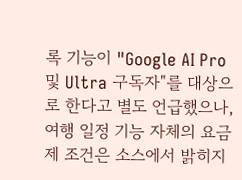록 기능이 "Google AI Pro 및 Ultra 구독자"를 대상으로 한다고 별도 언급했으나, 여행 일정 기능 자체의 요금제 조건은 소스에서 밝히지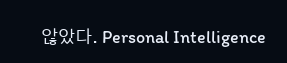않았다. Personal Intelligence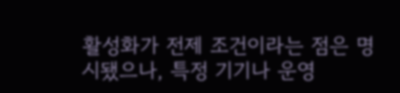활성화가 전제 조건이라는 점은 명시됐으나, 특정 기기나 운영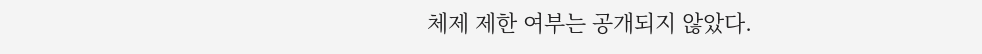체제 제한 여부는 공개되지 않았다.